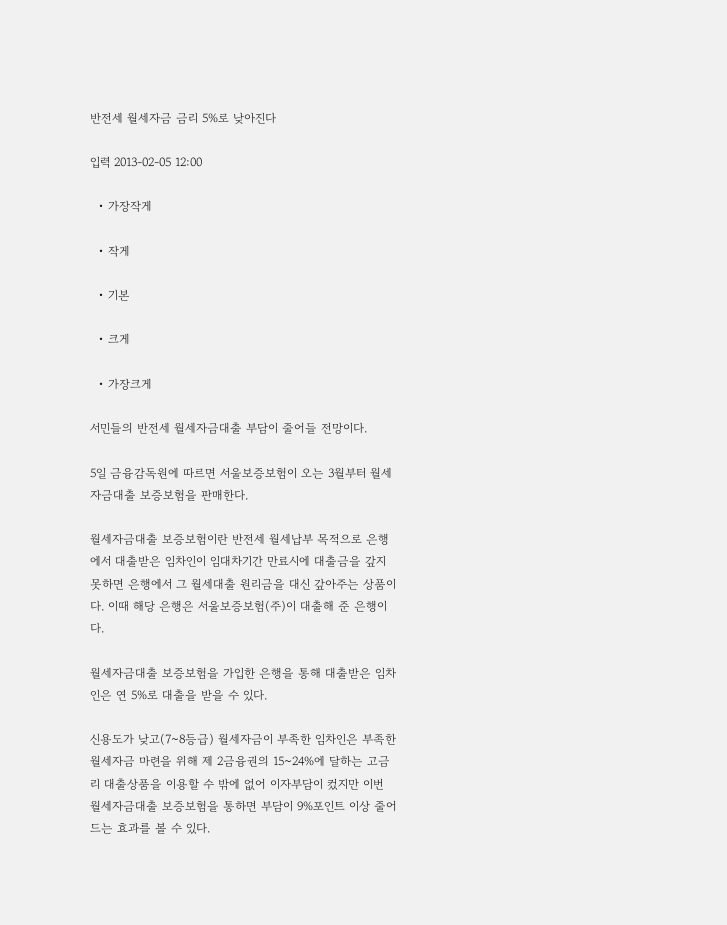반전세 월세자금 금리 5%로 낮아진다

입력 2013-02-05 12:00

  • 가장작게

  • 작게

  • 기본

  • 크게

  • 가장크게

서민들의 반전세 월세자금대출 부담이 줄어들 전망이다.

5일 금융감독원에 따르면 서울보증보험이 오는 3월부터 월세자금대출 보증보험을 판매한다.

월세자금대출 보증보험이란 반전세 월세납부 목적으로 은행에서 대출받은 임차인이 임대차기간 만료시에 대출금을 갚지 못하면 은행에서 그 월세대출 원리금을 대신 갚아주는 상품이다. 이때 해당 은행은 서울보증보험(주)이 대출해 준 은행이다.

월세자금대출 보증보험을 가입한 은행을 통해 대출받은 임차인은 연 5%로 대출을 받을 수 있다.

신용도가 낮고(7~8등급) 월세자금이 부족한 임차인은 부족한 월세자금 마련을 위해 제 2금융권의 15~24%에 달하는 고금리 대출상품을 이용할 수 밖에 없어 이자부담이 컸지만 이번 월세자금대출 보증보험을 통하면 부담이 9%포인트 이상 줄어드는 효과를 볼 수 있다.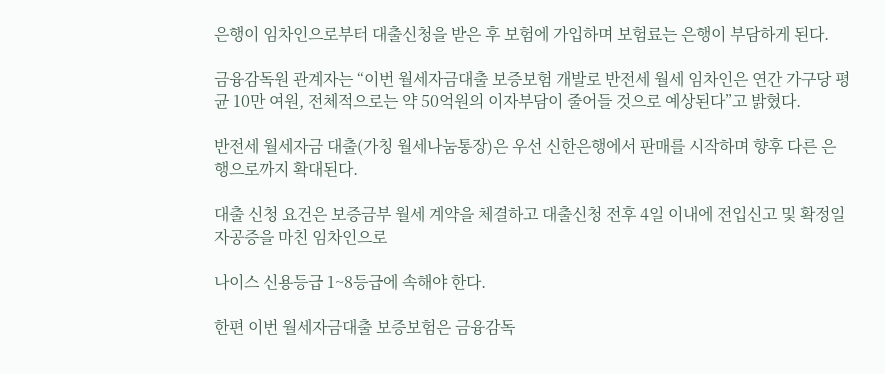은행이 임차인으로부터 대출신청을 받은 후 보험에 가입하며 보험료는 은행이 부담하게 된다.

금융감독원 관계자는 “이번 월세자금대출 보증보험 개발로 반전세 월세 임차인은 연간 가구당 평균 10만 여원, 전체적으로는 약 50억원의 이자부담이 줄어들 것으로 예상된다”고 밝혔다.

반전세 월세자금 대출(가칭 월세나눔통장)은 우선 신한은행에서 판매를 시작하며 향후 다른 은행으로까지 확대된다.

대출 신청 요건은 보증금부 월세 계약을 체결하고 대출신청 전후 4일 이내에 전입신고 및 확정일자공증을 마친 임차인으로

나이스 신용등급 1~8등급에 속해야 한다.

한편 이번 월세자금대출 보증보험은 금융감독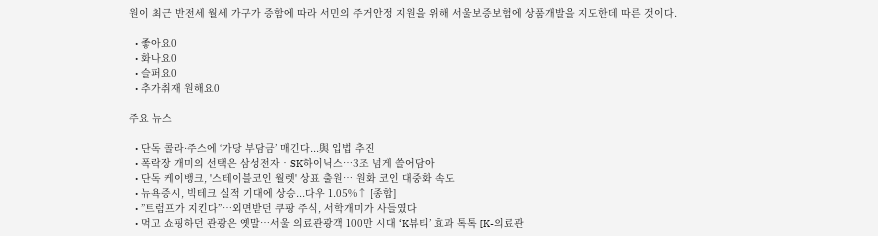원이 최근 반전세 월세 가구가 증함에 따라 서민의 주거안정 지원을 위해 서울보증보험에 상품개발을 지도한데 따른 것이다.

  • 좋아요0
  • 화나요0
  • 슬퍼요0
  • 추가취재 원해요0

주요 뉴스

  • 단독 콜라·주스에 ‘가당 부담금’ 매긴다...與 입법 추진
  • 폭락장 개미의 선택은 삼성전자‧SK하이닉스…3조 넘게 쓸어담아
  • 단독 케이뱅크, '스테이블코인 월렛' 상표 출원⋯ 원화 코인 대중화 속도
  • 뉴욕증시, 빅테크 실적 기대에 상승...다우 1.05%↑ [종합]
  • ”트럼프가 지킨다”⋯외면받던 쿠팡 주식, 서학개미가 사들였다
  • 먹고 쇼핑하던 관광은 옛말⋯서울 의료관광객 100만 시대 ‘K뷰티’ 효과 톡톡 [K-의료관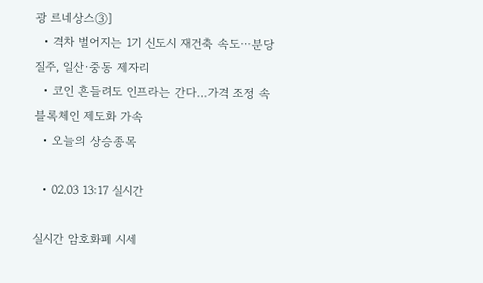광 르네상스③]
  • 격차 벌어지는 1기 신도시 재건축 속도⋯분당 질주, 일산·중동 제자리
  • 코인 흔들려도 인프라는 간다…가격 조정 속 블록체인 제도화 가속
  • 오늘의 상승종목

  • 02.03 13:17 실시간

실시간 암호화폐 시세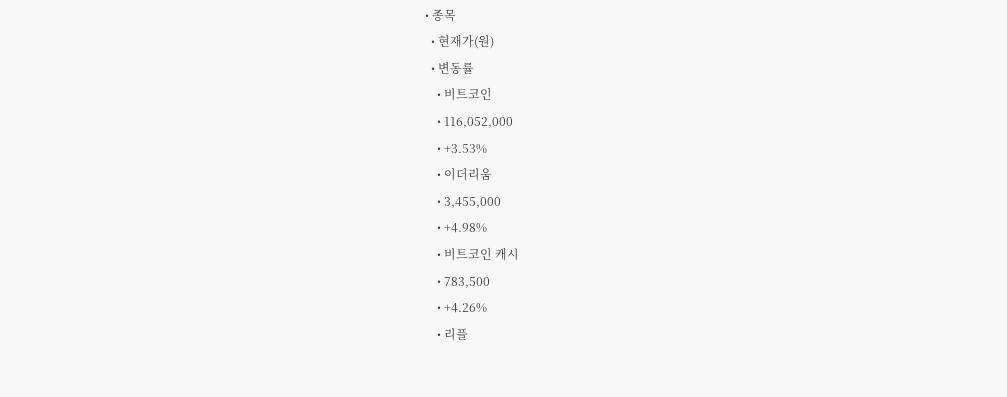• 종목
  • 현재가(원)
  • 변동률
    • 비트코인
    • 116,052,000
    • +3.53%
    • 이더리움
    • 3,455,000
    • +4.98%
    • 비트코인 캐시
    • 783,500
    • +4.26%
    • 리플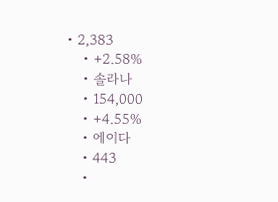• 2,383
    • +2.58%
    • 솔라나
    • 154,000
    • +4.55%
    • 에이다
    • 443
    •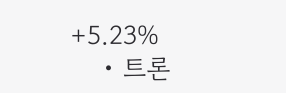+5.23%
    • 트론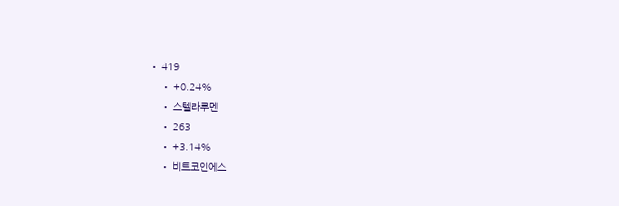• 419
    • +0.24%
    • 스텔라루멘
    • 263
    • +3.14%
    • 비트코인에스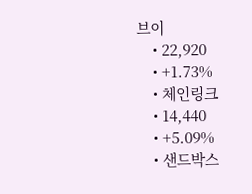브이
    • 22,920
    • +1.73%
    • 체인링크
    • 14,440
    • +5.09%
    • 샌드박스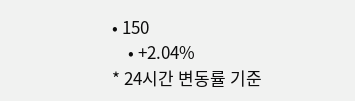• 150
    • +2.04%
* 24시간 변동률 기준